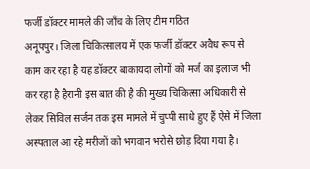फर्जी डॉक्टर मामले की जाँच के लिए टीम गठित
अनूपपुर। जिला चिकित्सालय में एक फर्जी डॉक्टर अवैध रूप से काम कर रहा है यह डॉक्टर बाकायदा लोगों को मर्ज का इलाज भी कर रहा है हैरानी इस बात की है की मुख्य चिकित्सा अधिकारी से लेकर सिविल सर्जन तक इस मामले में चुप्पी साधे हुए हैं ऐसे में जिला अस्पताल आ रहे मरीजों को भगवान भरोसे छोड़ दिया गया है।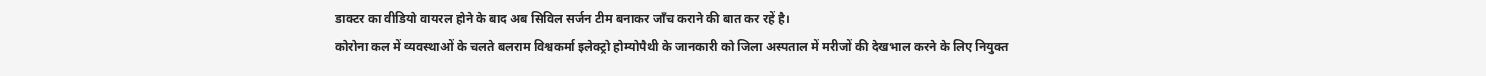डाक्टर का वीडियो वायरल होने के बाद अब सिविल सर्जन टीम बनाकर जाँच कराने की बात कर रहें है।
कोरोना कल में व्यवस्थाओं के चलते बलराम विश्वकर्मा इलेक्ट्रो होम्योपैथी के जानकारी को जिला अस्पताल में मरीजों की देखभाल करने के लिए नियुक्त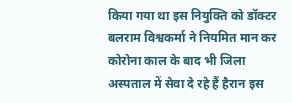किया गया था इस नियुक्ति को डॉक्टर बलराम विश्वकर्मा ने नियमित मान कर कोरोना काल के बाद भी जिला अस्पताल में सेवा दे रहे हैं हैरान इस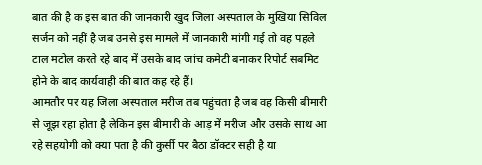बात की है क इस बात की जानकारी खुद जिला अस्पताल के मुखिया सिविल सर्जन को नहीं है जब उनसे इस मामले में जानकारी मांगी गई तो वह पहले टाल मटोल करते रहे बाद में उसके बाद जांच कमेटी बनाकर रिपोर्ट सबमिट होने के बाद कार्यवाही की बात कह रहे हैं।
आमतौर पर यह जिला अस्पताल मरीज तब पहुंचता है जब वह किसी बीमारी से जूझ रहा होता है लेकिन इस बीमारी के आड़ में मरीज और उसके साथ आ रहे सहयोगी को क्या पता है की कुर्सी पर बैठा डॉक्टर सही है या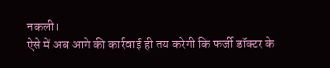नकली।
ऐसे में अब आगे की कार्रवाई ही तय करेगी कि फर्जी डॉक्टर के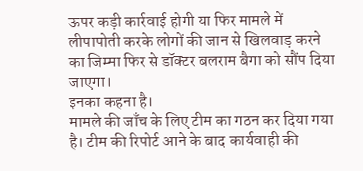ऊपर कड़ी कार्रवाई होगी या फिर मामले में लीपापोती करके लोगों की जान से खिलवाड़ करने का जिम्मा फिर से डॉक्टर बलराम बैगा को सौंप दिया जाएगा।
इनका कहना है।
मामले की जाँच के लिए टीम का गठन कर दिया गया है। टीम की रिपोर्ट आने के बाद कार्यवाही की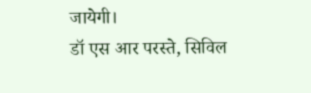जायेगी।
डॉ एस आर परस्ते, सिविल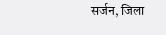सर्जन, जिला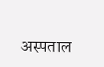अस्पताल